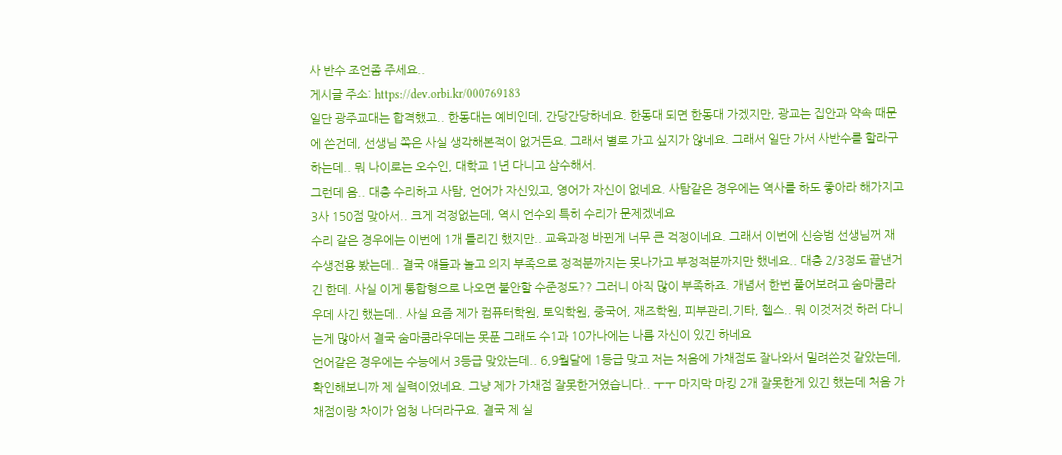사 반수 조언좀 주세요..
게시글 주소: https://dev.orbi.kr/000769183
일단 광주교대는 합격했고.. 한동대는 예비인데, 간당간당하네요. 한동대 되면 한동대 가겠지만, 광교는 집안과 약속 때문에 쓴건데, 선생님 쪽은 사실 생각해본적이 없거든요. 그래서 별로 가고 싶지가 않네요. 그래서 일단 가서 사반수를 할라구 하는데.. 뭐 나이로는 오수인, 대학교 1년 다니고 삼수해서.
그런데 음.. 대충 수리하고 사탐, 언어가 자신있고, 영어가 자신이 없네요. 사탐같은 경우에는 역사를 하도 좋아라 해가지고 3사 150점 맞아서.. 크게 걱정없는데, 역시 언수외 특히 수리가 문제겠네요
수리 같은 경우에는 이번에 1개 틀리긴 했지만.. 교육과정 바뀐게 너무 큰 걱정이네요. 그래서 이번에 신승범 선생님꺼 재수생전용 봤는데.. 결국 얘들과 놀고 의지 부족으로 정적분까지는 못나가고 부정적분까지만 했네요.. 대충 2/3정도 끝낸거긴 한데. 사실 이게 통합형으로 나오면 불안할 수준정도?? 그러니 아직 많이 부족하죠. 개념서 한번 풀어보려고 숨마쿰라우데 사긴 했는데.. 사실 요즘 제가 컴퓨터학원, 토익학원, 중국어, 재즈학원, 피부관리,기타, 헬스.. 뭐 이것저것 하러 다니는게 많아서 결국 숨마쿰라우데는 못푼 그래도 수1과 10가나에는 나름 자신이 있긴 하네요
언어같은 경우에는 수능에서 3등급 맞았는데.. 6,9월달에 1등급 맞고 저는 처음에 가채점도 잘나와서 밀려쓴것 같았는데, 확인해보니까 제 실력이었네요. 그냥 제가 가채점 잘못한거였습니다.. ㅜㅜ 마지막 마킹 2개 잘못한게 있긴 했는데 처음 가채점이랑 차이가 엄청 나더라구요. 결국 제 실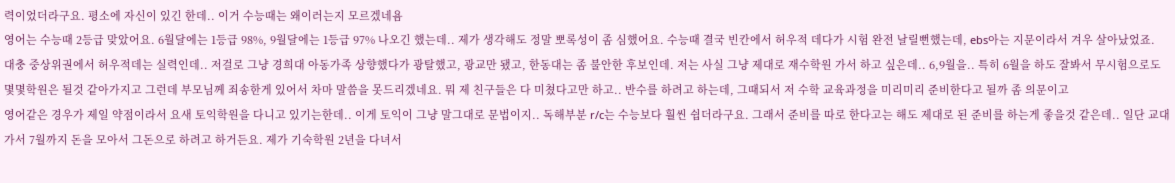력이었더라구요. 평소에 자신이 있긴 한데.. 이거 수능때는 왜이러는지 모르겠네욤
영어는 수능때 2등급 맞았어요. 6월달에는 1등급 98%, 9월달에는 1등급 97% 나오긴 했는데.. 제가 생각해도 정말 뽀록성이 좀 심했어요. 수능때 결국 빈칸에서 허우적 데다가 시험 완전 날릴뻔했는데, ebs아는 지문이라서 겨우 살아났었죠.
대충 중상위권에서 허우적데는 실력인데.. 저걸로 그냥 경희대 아동가족 상향했다가 광탈했고, 광교만 됐고, 한동대는 좀 불안한 후보인데. 저는 사실 그냥 제대로 재수학원 가서 하고 싶은데.. 6,9월을.. 특히 6월을 하도 잘봐서 무시험으로도 몇몇학원은 될것 같아가지고 그런데 부모님께 죄송한게 있어서 차마 말씀을 못드리겠네요. 뭐 제 친구들은 다 미쳤다고만 하고.. 반수를 하려고 하는데, 그때되서 저 수학 교육과정을 미리미리 준비한다고 될까 좀 의문이고
영어같은 경우가 제일 약점이라서 요새 토익학원을 다니고 있기는한데.. 이게 토익이 그냥 말그대로 문법이지.. 독해부분 r/c는 수능보다 훨씬 쉽더라구요. 그래서 준비를 따로 한다고는 해도 제대로 된 준비를 하는게 좋을것 같은데.. 일단 교대 가서 7월까지 돈을 모아서 그돈으로 하려고 하거든요. 제가 기숙학원 2년을 다녀서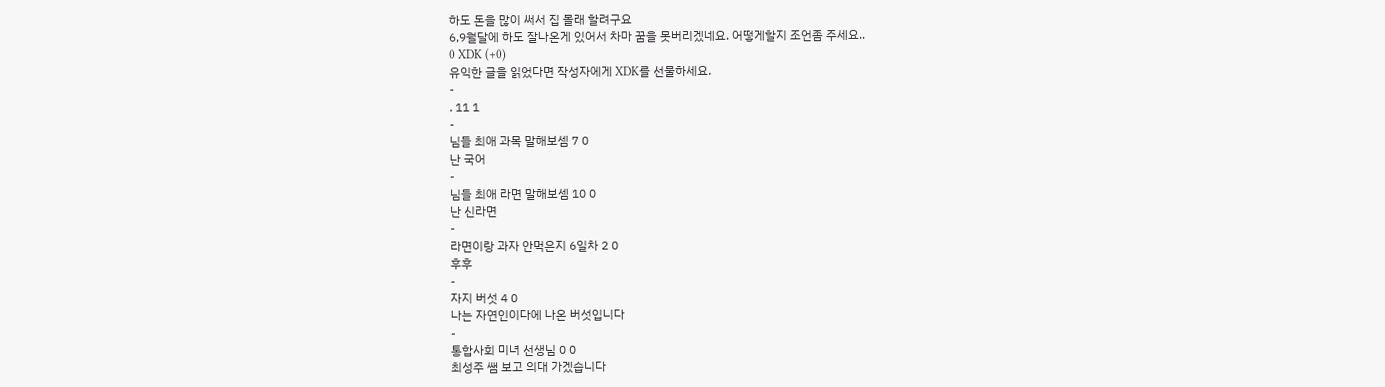하도 돈을 많이 써서 집 몰래 할려구요
6,9월달에 하도 잘나온게 있어서 차마 꿈을 못버리겠네요. 어떻게할지 조언좀 주세요..
0 XDK (+0)
유익한 글을 읽었다면 작성자에게 XDK를 선물하세요.
-
. 11 1
-
님들 최애 과목 말해보셈 7 0
난 국어
-
님들 최애 라면 말해보셈 10 0
난 신라면
-
라면이랑 과자 안먹은지 6일차 2 0
후후
-
자지 버섯 4 0
나는 자연인이다에 나온 버섯입니다
-
통합사회 미녀 선생님 0 0
최성주 쌤 보고 의대 가겠습니다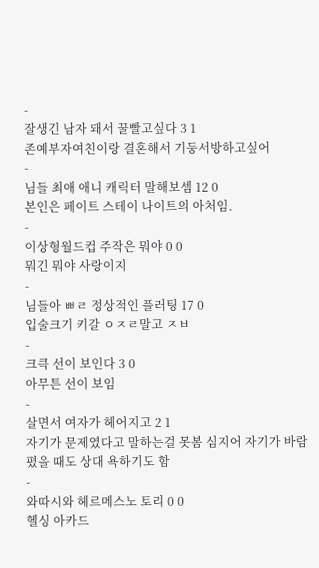-
잘생긴 남자 돼서 꿀빨고싶다 3 1
존예부자여친이랑 결혼해서 기둥서방하고싶어
-
님들 최애 애니 캐릭터 말해보셈 12 0
본인은 페이트 스테이 나이트의 아처임.
-
이상형월드컵 주작은 뭐야 0 0
뭐긴 뭐야 사랑이지
-
님들아 ㅃㄹ 정상적인 플러팅 17 0
입술크기 키갈 ㅇㅈㄹ말고 ㅈㅂ
-
크큭 선이 보인다 3 0
아무튼 선이 보임
-
살면서 여자가 헤어지고 2 1
자기가 문제였다고 말하는걸 못봄 심지어 자기가 바람폈을 때도 상대 욕하기도 함
-
와따시와 헤르메스노 토리 0 0
헬싱 아카드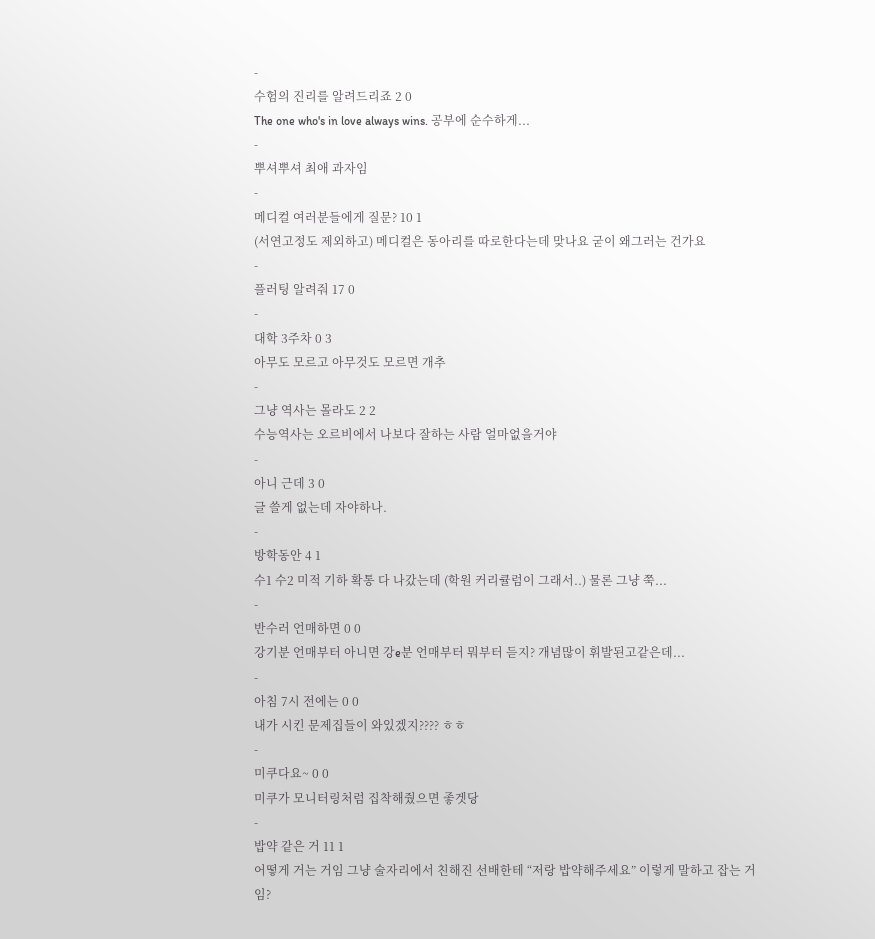-
수험의 진리를 알려드리죠 2 0
The one who's in love always wins. 공부에 순수하게...
-
뿌셔뿌셔 최애 과자임
-
메디컬 여러분들에게 질문? 10 1
(서연고정도 제외하고) 메디컬은 동아리를 따로한다는데 맞나요 굳이 왜그러는 건가요
-
플러팅 알려줘 17 0
-
대학 3주차 0 3
아무도 모르고 아무것도 모르면 개추
-
그냥 역사는 몰라도 2 2
수능역사는 오르비에서 나보다 잘하는 사람 얼마없을거야
-
아니 근데 3 0
글 쓸게 없는데 자야하나.
-
방학동안 4 1
수1 수2 미적 기하 확통 다 나갔는데 (학원 커리큘럼이 그래서..) 물론 그냥 쭉...
-
반수러 언매하면 0 0
강기분 언매부터 아니면 강e분 언매부터 뭐부터 듣지? 개념많이 휘발된고같은데...
-
아침 7시 전에는 0 0
내가 시킨 문제집들이 와있겠지???? ㅎㅎ
-
미쿠다요~ 0 0
미쿠가 모니터링처럼 집착해줬으면 좋겟당
-
밥약 같은 거 11 1
어떻게 거는 거임 그냥 술자리에서 친해진 선배한테 “저랑 밥약해주세요” 이렇게 말하고 잡는 거임?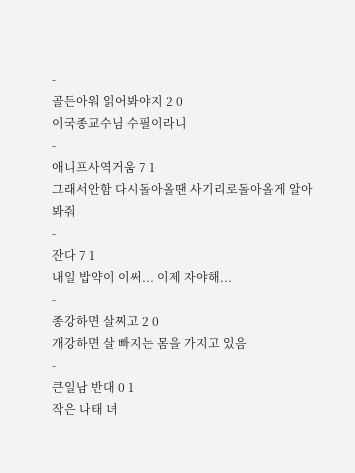-
골든아워 읽어봐야지 2 0
이국종교수님 수필이라니
-
애니프사역거움 7 1
그래서안함 다시돌아올땐 사기리로돌아올게 알아봐줘
-
잔다 7 1
내일 밥약이 이써... 이제 자야해...
-
종강하면 살찌고 2 0
개강하면 살 빠지는 몸을 가지고 있음
-
큰일남 반대 0 1
작은 나태 녀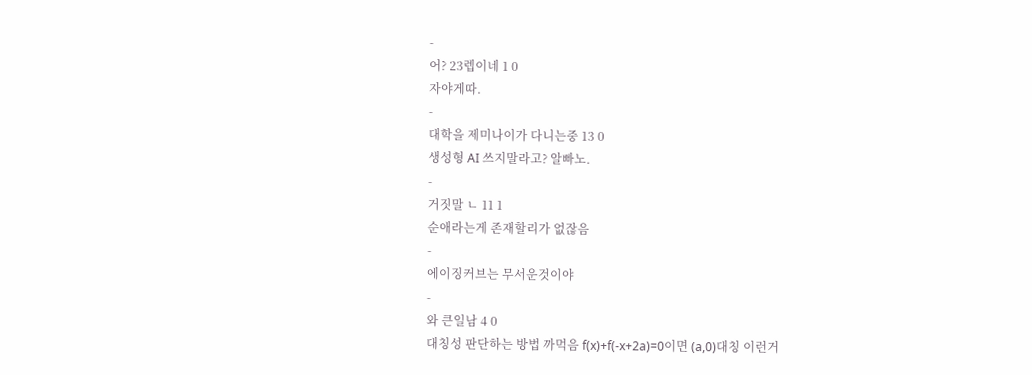-
어? 23렙이네 1 0
자야게따.
-
대학을 제미나이가 다니는중 13 0
생성형 AI 쓰지말라고? 알빠노.
-
거짓말 ㄴ 11 1
순애라는게 존재할리가 없잖음
-
에이징커브는 무서운것이야
-
와 큰일남 4 0
대칭성 판단하는 방법 까먹음 f(x)+f(-x+2a)=0이면 (a,0)대칭 이런거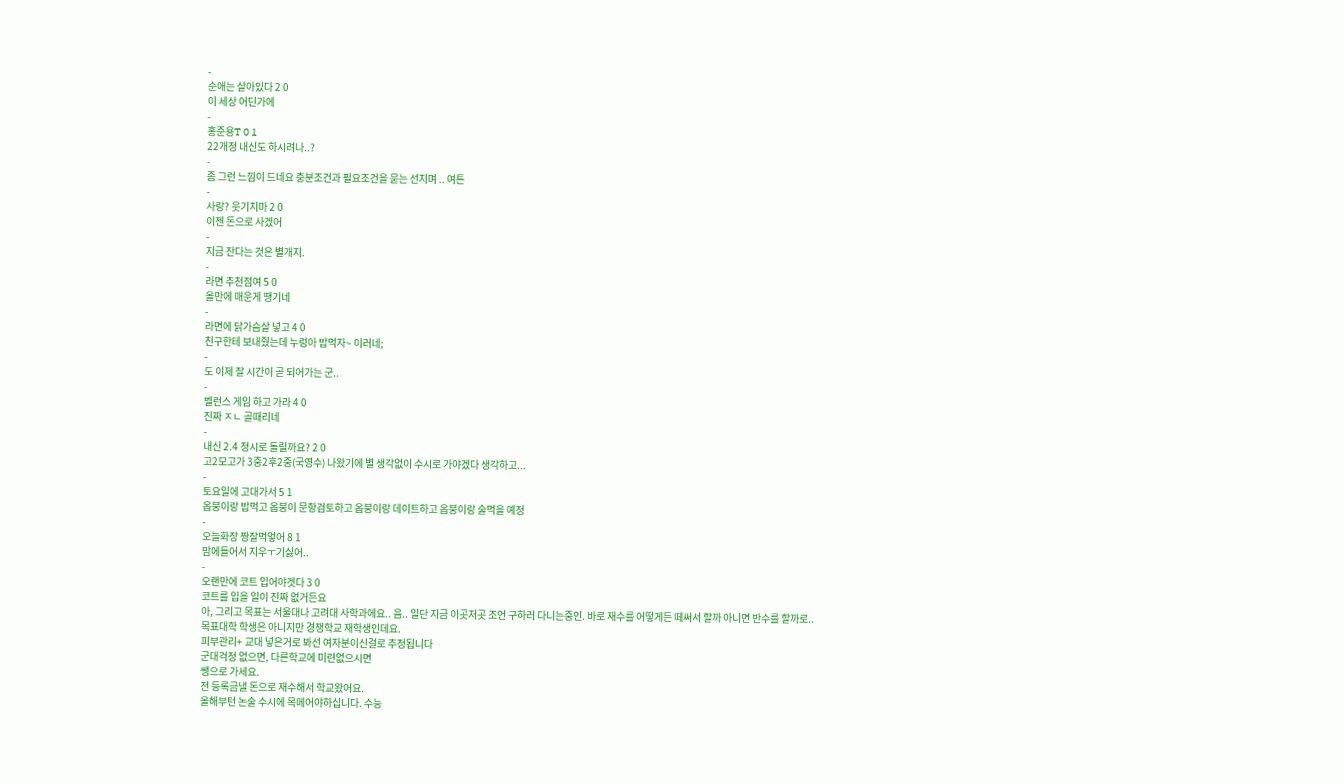-
순애는 살아있다 2 0
이 세상 어딘가에
-
홍준용T 0 1
22개정 내신도 하시려나..?
-
좀 그런 느낌이 드네요 충분조건과 필요조건을 묻는 선지며 .. 여튼
-
사랑? 웃기지마 2 0
이젠 돈으로 사겠어
-
지금 잔다는 것은 별개지.
-
라면 추천점여 5 0
올만에 매운게 땡기네
-
라면에 닭가슴살 넣고 4 0
친구한테 보내줬는데 누렁아 밥먹자~ 이러네;
-
도 이제 잘 시간이 곧 되어가는 군..
-
벨런스 게임 하고 가라 4 0
진짜 ㅈㄴ 골때리네
-
내신 2.4 정시로 돌릴까요? 2 0
고2모고가 3중2후2중(국영수) 나왔기에 별 생각없이 수시로 가야겠다 생각하고...
-
토요일에 고대가서 5 1
옵붕이랑 밥먹고 옵붕이 문항검토하고 옵붕이랑 데이트하고 옵붕이랑 술먹을 예정
-
오늘화장 짱잘먹엏어 8 1
맘에들어서 지우ㅜ기싫어..
-
오랜만에 코트 입어야겟다 3 0
코트를 입을 일이 진짜 없거든요
아, 그리고 목표는 서울대나 고려대 사학과에요.. 음.. 일단 지금 이곳저곳 조언 구하러 다니는중인. 바로 재수를 어떻게든 떼써서 할까 아니면 반수를 할까로..
목표대학 학생은 아니지만 경쟁학교 재학생인데요.
피부관리+ 교대 넣은거로 봐선 여자분이신걸로 추정됩니다
군대걱정 없으면, 다른학교에 미련없으시면
쌩으로 가세요.
전 등록금낼 돈으로 재수해서 학교왔어요.
올해부턴 논술 수시에 목메어야하십니다. 수능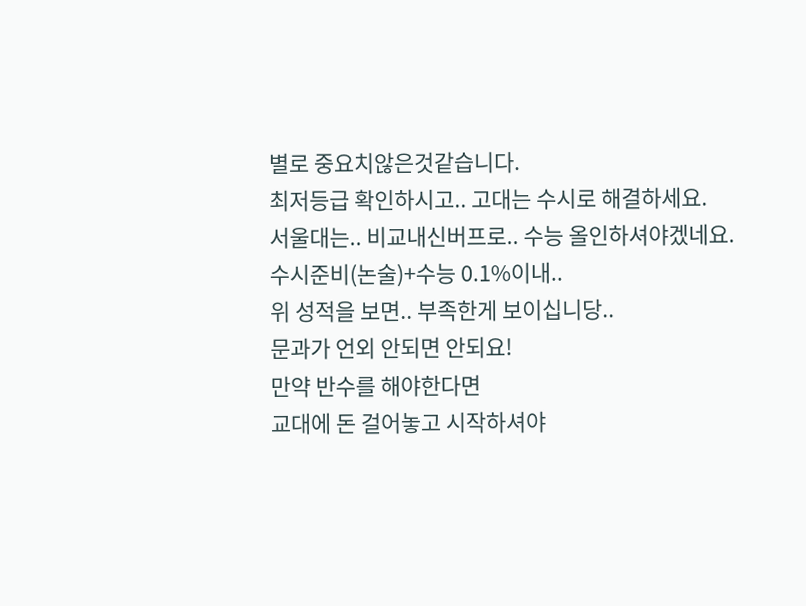별로 중요치않은것같습니다.
최저등급 확인하시고.. 고대는 수시로 해결하세요.
서울대는.. 비교내신버프로.. 수능 올인하셔야겠네요.
수시준비(논술)+수능 0.1%이내..
위 성적을 보면.. 부족한게 보이십니당..
문과가 언외 안되면 안되요!
만약 반수를 해야한다면
교대에 돈 걸어놓고 시작하셔야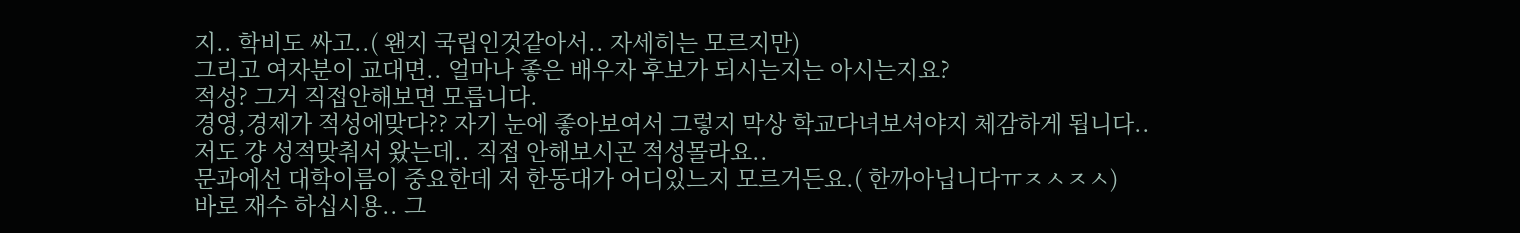지.. 학비도 싸고..( 왠지 국립인것같아서.. 자세히는 모르지만)
그리고 여자분이 교대면.. 얼마나 좋은 배우자 후보가 되시는지는 아시는지요?
적성? 그거 직접안해보면 모릅니다.
경영,경제가 적성에맞다?? 자기 눈에 좋아보여서 그렇지 막상 학교다녀보셔야지 체감하게 됩니다..
저도 걍 성적맞춰서 왔는데.. 직접 안해보시곤 적성몰라요..
문과에선 대학이름이 중요한데 저 한동대가 어디있느지 모르거든요.( 한까아닙니다ㅠㅈㅅㅈㅅ)
바로 재수 하십시용.. 그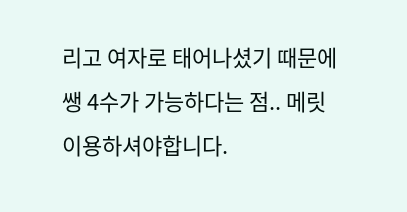리고 여자로 태어나셨기 때문에 쌩 4수가 가능하다는 점.. 메릿 이용하셔야합니다.